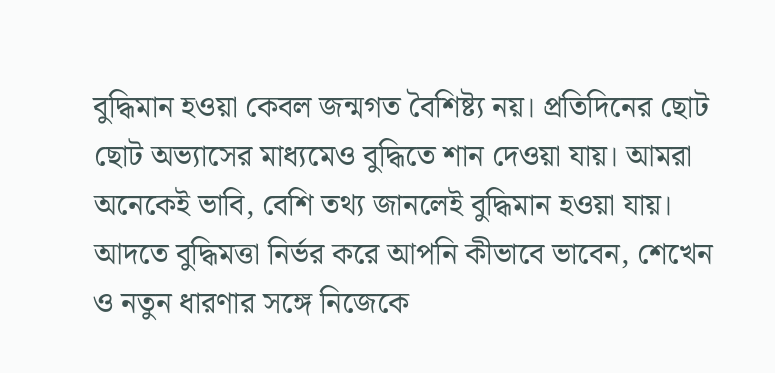বুদ্ধিমান হওয়া কেবল জন্মগত বৈশিষ্ট্য নয়। প্রতিদিনের ছোট ছোট অভ্যাসের মাধ্যমেও বুদ্ধিতে শান দেওয়া যায়। আমরা অনেকেই ভাবি, বেশি তথ্য জানলেই বুদ্ধিমান হওয়া যায়। আদতে বুদ্ধিমত্তা নির্ভর করে আপনি কীভাবে ভাবেন, শেখেন ও নতুন ধারণার সঙ্গে নিজেকে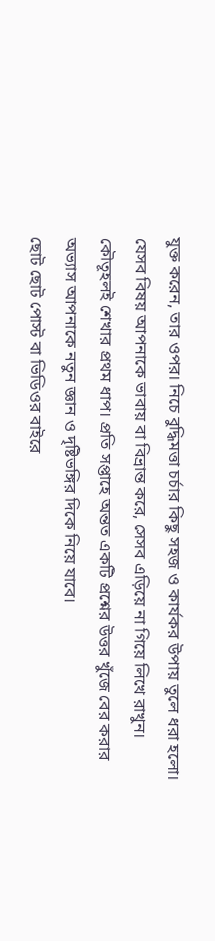যুক্ত করেন, তার ওপর। নিচে বুদ্ধিমত্তা চর্চার কিছু সহজ ও কার্যকর উপায় তুলে ধরা হলো।
যেসব বিষয় আপনাকে ভাবায় বা বিভ্রান্ত করে, সেসব এড়িয়ে না গিয়ে লিখে রাখুন। কৌতূহলই শেখার প্রথম ধাপ। প্রতি সপ্তাহে অন্তত একটি প্রশ্নের উত্তর খুঁজে বের করার অভ্যাস আপনাকে নতুন জ্ঞান ও দৃষ্টিভঙ্গির দিকে নিয়ে যাবে।
ছোট ছোট পোস্ট বা ভিডিওর বাইরে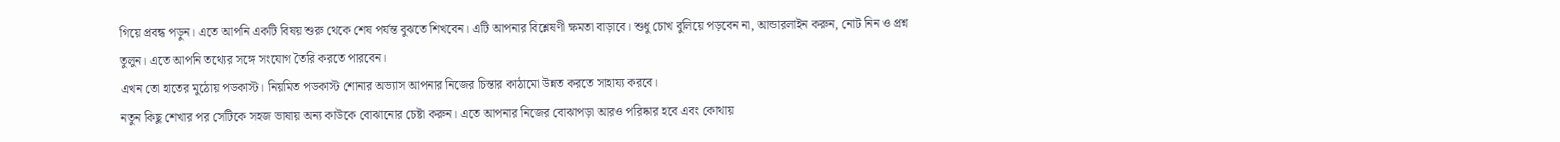গিয়ে প্রবন্ধ পড়ুন। এতে আপনি একটি বিষয় শুরু থেকে শেষ পর্যন্ত বুঝতে শিখবেন। এটি আপনার বিশ্লেষণী ক্ষমতা বাড়াবে। শুধু চোখ বুলিয়ে পড়বেন না, আন্ডারলাইন করুন, নোট নিন ও প্রশ্ন তুলুন। এতে আপনি তথ্যের সঙ্গে সংযোগ তৈরি করতে পারবেন।
এখন তো হাতের মুঠোয় পডকাস্ট। নিয়মিত পডকাস্ট শোনার অভ্যাস আপনার নিজের চিন্তার কাঠামো উন্নত করতে সাহায্য করবে।
নতুন কিছু শেখার পর সেটিকে সহজ ভাষায় অন্য কাউকে বোঝানোর চেষ্টা করুন। এতে আপনার নিজের বোঝাপড়া আরও পরিষ্কার হবে এবং কোথায়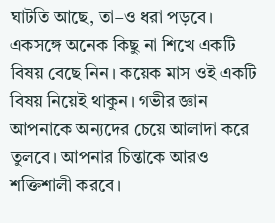ঘাটতি আছে, তা–ও ধরা পড়বে।
একসঙ্গে অনেক কিছু না শিখে একটি বিষয় বেছে নিন। কয়েক মাস ওই একটি বিষয় নিয়েই থাকুন। গভীর জ্ঞান আপনাকে অন্যদের চেয়ে আলাদা করে তুলবে। আপনার চিন্তাকে আরও শক্তিশালী করবে।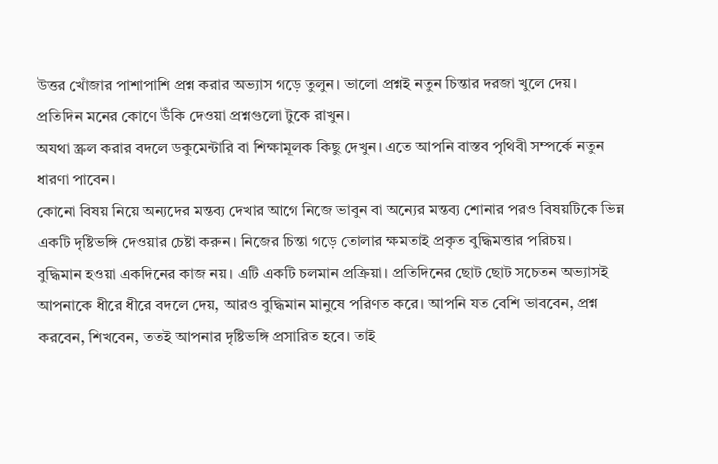উত্তর খোঁজার পাশাপাশি প্রশ্ন করার অভ্যাস গড়ে তুলুন। ভালো প্রশ্নই নতুন চিন্তার দরজা খুলে দেয়। প্রতিদিন মনের কোণে উঁকি দেওয়া প্রশ্নগুলো টুকে রাখুন।
অযথা স্ক্রল করার বদলে ডকুমেন্টারি বা শিক্ষামূলক কিছু দেখুন। এতে আপনি বাস্তব পৃথিবী সম্পর্কে নতুন ধারণা পাবেন।
কোনো বিষয় নিয়ে অন্যদের মন্তব্য দেখার আগে নিজে ভাবুন বা অন্যের মন্তব্য শোনার পরও বিষয়টিকে ভিন্ন একটি দৃষ্টিভঙ্গি দেওয়ার চেষ্টা করুন। নিজের চিন্তা গড়ে তোলার ক্ষমতাই প্রকৃত বুদ্ধিমত্তার পরিচয়।
বুদ্ধিমান হওয়া একদিনের কাজ নয়। এটি একটি চলমান প্রক্রিয়া। প্রতিদিনের ছোট ছোট সচেতন অভ্যাসই আপনাকে ধীরে ধীরে বদলে দেয়, আরও বুদ্ধিমান মানুষে পরিণত করে। আপনি যত বেশি ভাববেন, প্রশ্ন করবেন, শিখবেন, ততই আপনার দৃষ্টিভঙ্গি প্রসারিত হবে। তাই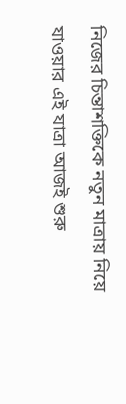নিজের চিন্তাশক্তিকে নতুন মাত্রায় নিয়ে যাওয়ার এই যাত্রা আজই শুরু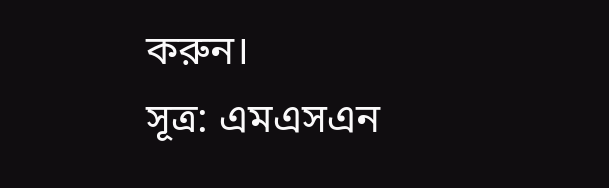করুন।
সূত্র: এমএসএন